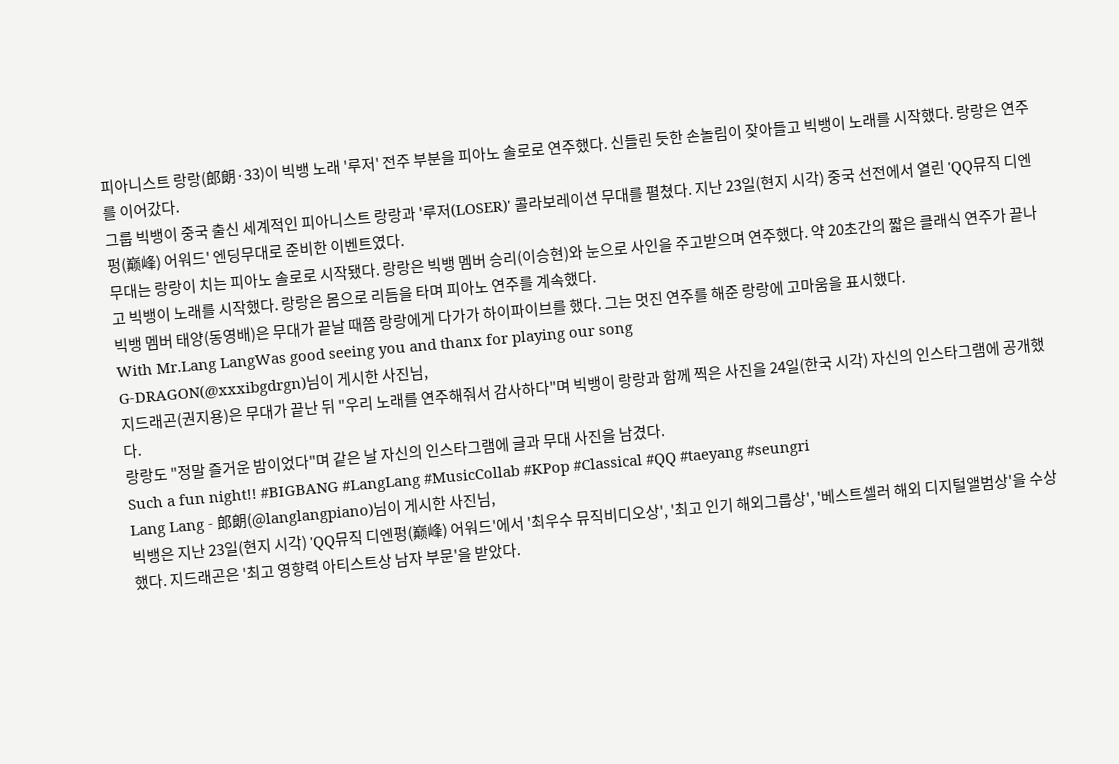피아니스트 랑랑(郎朗·33)이 빅뱅 노래 '루저' 전주 부분을 피아노 솔로로 연주했다. 신들린 듯한 손놀림이 잦아들고 빅뱅이 노래를 시작했다. 랑랑은 연주를 이어갔다.
그룹 빅뱅이 중국 출신 세계적인 피아니스트 랑랑과 '루저(LOSER)' 콜라보레이션 무대를 펼쳤다. 지난 23일(현지 시각) 중국 선전에서 열린 'QQ뮤직 디엔펑(巅峰) 어워드' 엔딩무대로 준비한 이벤트였다.
무대는 랑랑이 치는 피아노 솔로로 시작됐다. 랑랑은 빅뱅 멤버 승리(이승현)와 눈으로 사인을 주고받으며 연주했다. 약 20초간의 짧은 클래식 연주가 끝나고 빅뱅이 노래를 시작했다. 랑랑은 몸으로 리듬을 타며 피아노 연주를 계속했다.
빅뱅 멤버 태양(동영배)은 무대가 끝날 때쯤 랑랑에게 다가가 하이파이브를 했다. 그는 멋진 연주를 해준 랑랑에 고마움을 표시했다.
With Mr.Lang LangWas good seeing you and thanx for playing our song
G-DRAGON(@xxxibgdrgn)님이 게시한 사진님,
지드래곤(권지용)은 무대가 끝난 뒤 "우리 노래를 연주해줘서 감사하다"며 빅뱅이 랑랑과 함께 찍은 사진을 24일(한국 시각) 자신의 인스타그램에 공개했다.
랑랑도 "정말 즐거운 밤이었다"며 같은 날 자신의 인스타그램에 글과 무대 사진을 남겼다.
Such a fun night!! #BIGBANG #LangLang #MusicCollab #KPop #Classical #QQ #taeyang #seungri
Lang Lang - 郎朗(@langlangpiano)님이 게시한 사진님,
빅뱅은 지난 23일(현지 시각) 'QQ뮤직 디엔펑(巅峰) 어워드'에서 '최우수 뮤직비디오상', '최고 인기 해외그룹상', '베스트셀러 해외 디지털앨범상'을 수상했다. 지드래곤은 '최고 영향력 아티스트상 남자 부문'을 받았다.